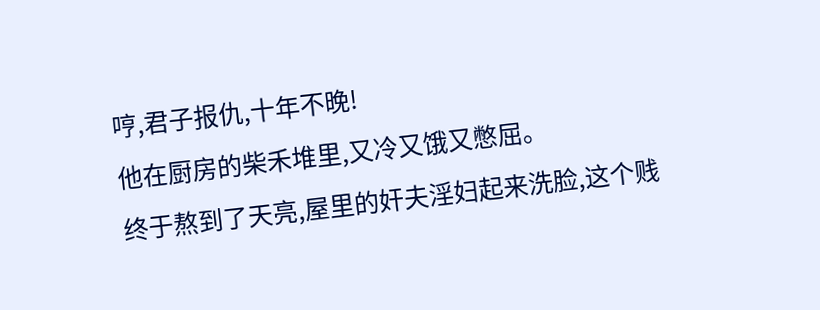哼,君子报仇,十年不晚!
他在厨房的柴禾堆里,又冷又饿又憋屈。
终于熬到了天亮,屋里的奸夫淫妇起来洗脸,这个贱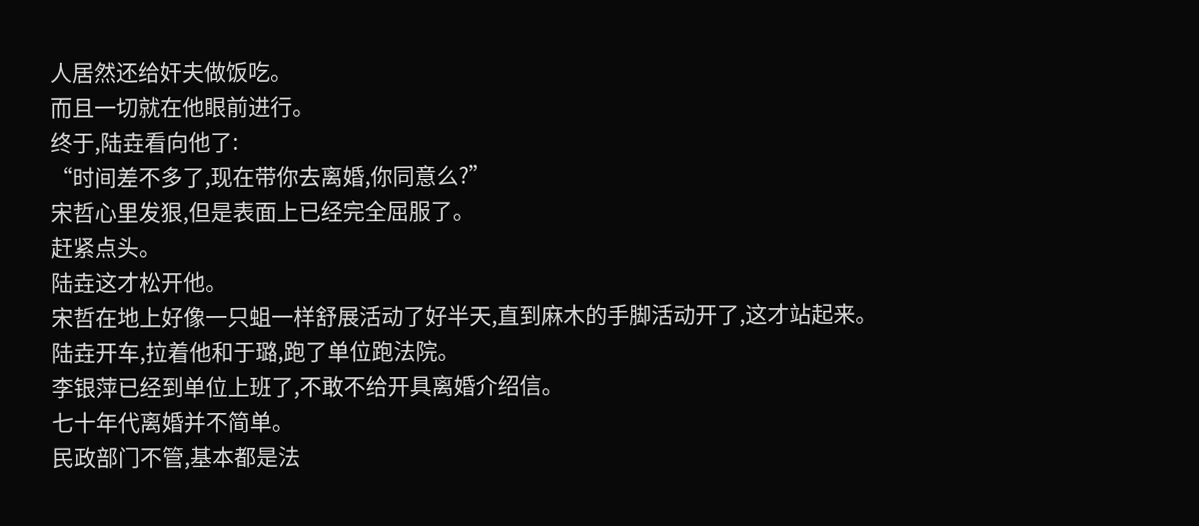人居然还给奸夫做饭吃。
而且一切就在他眼前进行。
终于,陆垚看向他了:
“时间差不多了,现在带你去离婚,你同意么?”
宋哲心里发狠,但是表面上已经完全屈服了。
赶紧点头。
陆垚这才松开他。
宋哲在地上好像一只蛆一样舒展活动了好半天,直到麻木的手脚活动开了,这才站起来。
陆垚开车,拉着他和于璐,跑了单位跑法院。
李银萍已经到单位上班了,不敢不给开具离婚介绍信。
七十年代离婚并不简单。
民政部门不管,基本都是法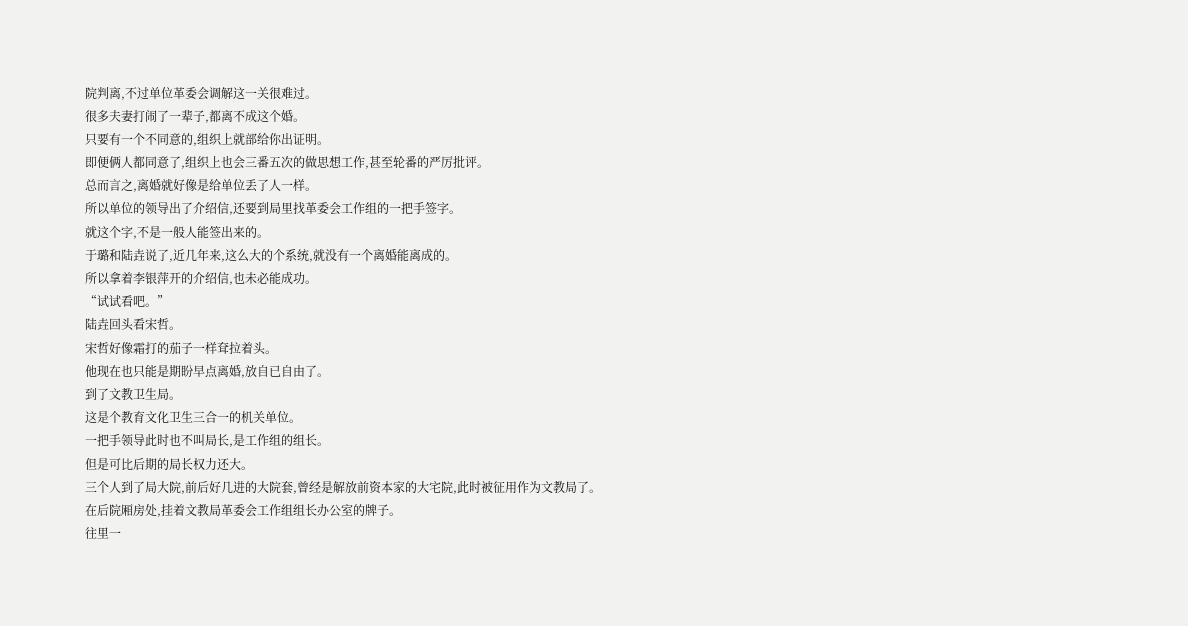院判离,不过单位革委会调解这一关很难过。
很多夫妻打闹了一辈子,都离不成这个婚。
只要有一个不同意的,组织上就部给你出证明。
即便俩人都同意了,组织上也会三番五次的做思想工作,甚至轮番的严厉批评。
总而言之,离婚就好像是给单位丢了人一样。
所以单位的领导出了介绍信,还要到局里找革委会工作组的一把手签字。
就这个字,不是一般人能签出来的。
于璐和陆垚说了,近几年来,这么大的个系统,就没有一个离婚能离成的。
所以拿着李银萍开的介绍信,也未必能成功。
“试试看吧。”
陆垚回头看宋哲。
宋哲好像霜打的茄子一样耷拉着头。
他现在也只能是期盼早点离婚,放自已自由了。
到了文教卫生局。
这是个教育文化卫生三合一的机关单位。
一把手领导此时也不叫局长,是工作组的组长。
但是可比后期的局长权力还大。
三个人到了局大院,前后好几进的大院套,曾经是解放前资本家的大宅院,此时被征用作为文教局了。
在后院厢房处,挂着文教局革委会工作组组长办公室的牌子。
往里一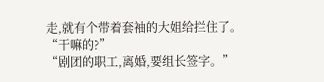走,就有个带着套袖的大姐给拦住了。
“干嘛的?”
“剧团的职工,离婚,要组长签字。”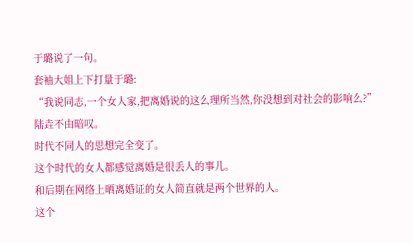于璐说了一句。
套袖大姐上下打量于璐:
“我说同志,一个女人家,把离婚说的这么理所当然,你没想到对社会的影响么?”
陆垚不由暗叹。
时代不同人的思想完全变了。
这个时代的女人都感觉离婚是很丢人的事儿。
和后期在网络上晒离婚证的女人简直就是两个世界的人。
这个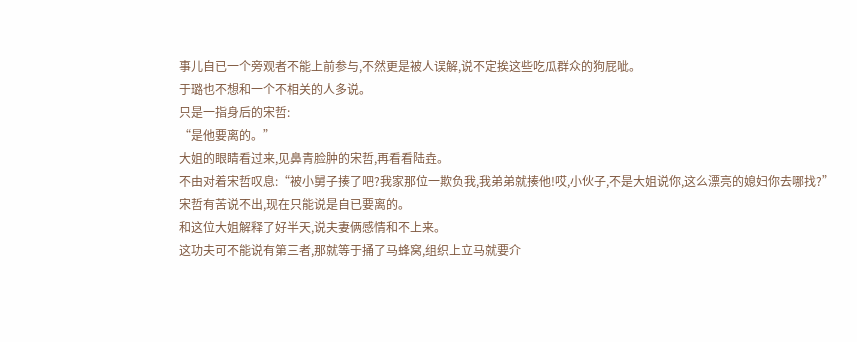事儿自已一个旁观者不能上前参与,不然更是被人误解,说不定挨这些吃瓜群众的狗屁呲。
于璐也不想和一个不相关的人多说。
只是一指身后的宋哲:
“是他要离的。”
大姐的眼睛看过来,见鼻青脸肿的宋哲,再看看陆垚。
不由对着宋哲叹息:“被小舅子揍了吧?我家那位一欺负我,我弟弟就揍他!哎,小伙子,不是大姐说你,这么漂亮的媳妇你去哪找?”
宋哲有苦说不出,现在只能说是自已要离的。
和这位大姐解释了好半天,说夫妻俩感情和不上来。
这功夫可不能说有第三者,那就等于捅了马蜂窝,组织上立马就要介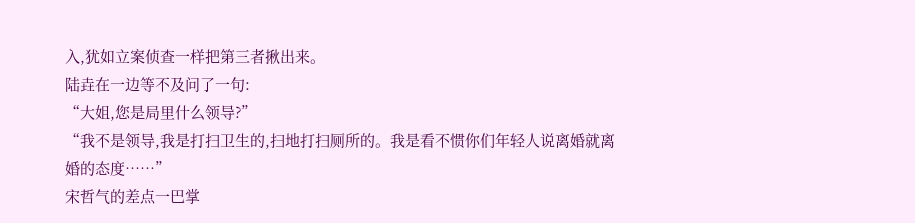入,犹如立案侦查一样把第三者揪出来。
陆垚在一边等不及问了一句:
“大姐,您是局里什么领导?”
“我不是领导,我是打扫卫生的,扫地打扫厕所的。我是看不惯你们年轻人说离婚就离婚的态度……”
宋哲气的差点一巴掌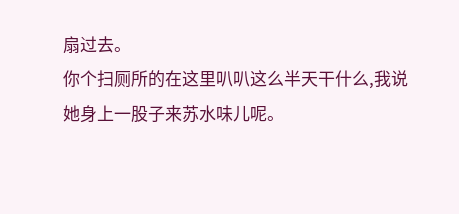扇过去。
你个扫厕所的在这里叭叭这么半天干什么,我说她身上一股子来苏水味儿呢。